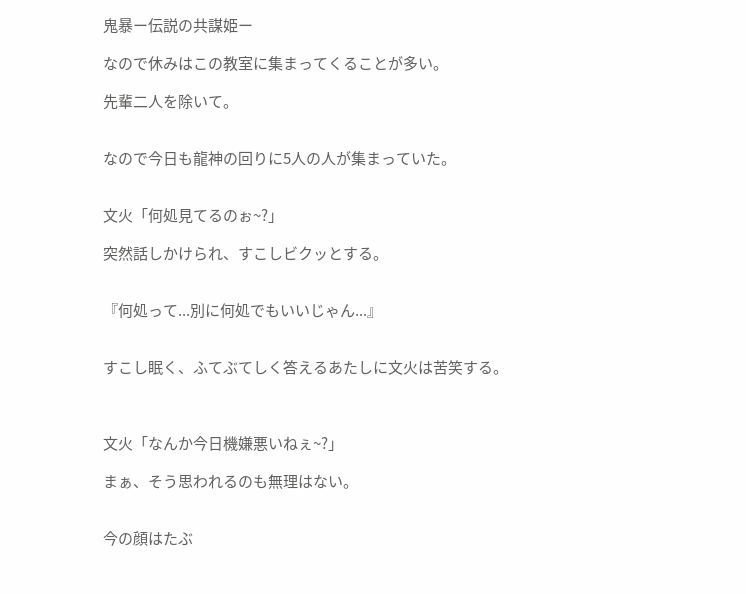鬼暴ー伝説の共謀姫ー

なので休みはこの教室に集まってくることが多い。

先輩二人を除いて。


なので今日も龍神の回りに5人の人が集まっていた。


文火「何処見てるのぉ~?」

突然話しかけられ、すこしビクッとする。


『何処って...別に何処でもいいじゃん...』


すこし眠く、ふてぶてしく答えるあたしに文火は苦笑する。



文火「なんか今日機嫌悪いねぇ~?」

まぁ、そう思われるのも無理はない。


今の顔はたぶ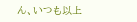ん、いつも以上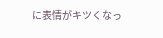に表情がキツくなっ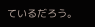ているだろう。